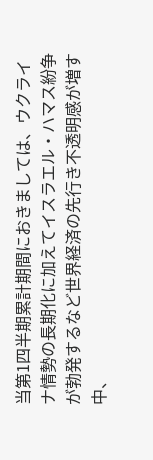当第1四半期累計期間におきましては、ウクライナ情勢の長期化に加えてイスラエル・ハマス紛争が勃発するなど世界経済の先行き不透明感が増す中、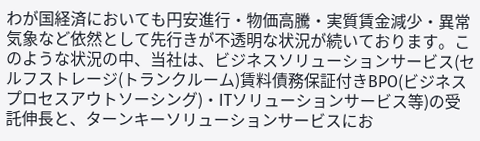わが国経済においても円安進行・物価高騰・実質賃金減少・異常気象など依然として先行きが不透明な状況が続いております。このような状況の中、当社は、ビジネスソリューションサービス(セルフストレージ(トランクルーム)賃料債務保証付きBPO(ビジネスプロセスアウトソーシング)・ITソリューションサービス等)の受託伸長と、ターンキーソリューションサービスにお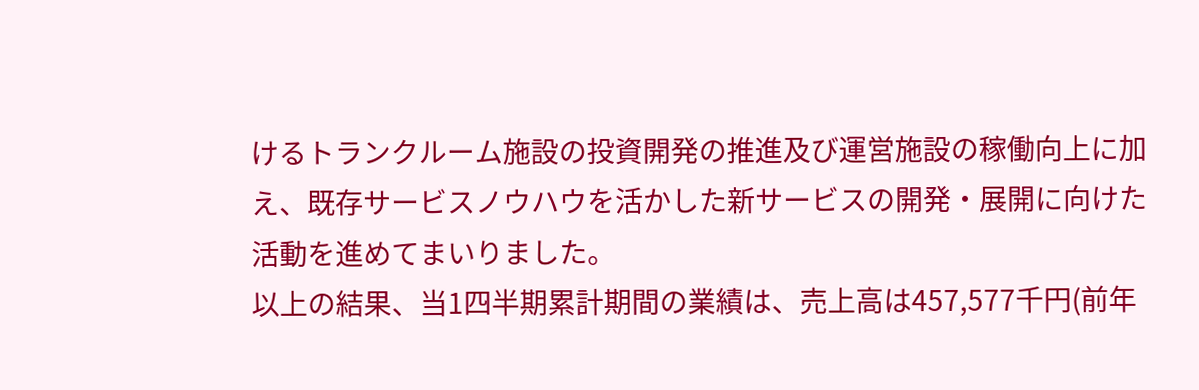けるトランクルーム施設の投資開発の推進及び運営施設の稼働向上に加え、既存サービスノウハウを活かした新サービスの開発・展開に向けた活動を進めてまいりました。
以上の結果、当1四半期累計期間の業績は、売上高は457,577千円(前年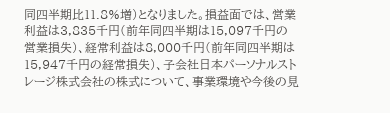同四半期比11.8%増)となりました。損益面では、営業利益は3,835千円(前年同四半期は15,097千円の営業損失)、経常利益は8,000千円(前年同四半期は15,947千円の経常損失)、子会社日本パーソナルストレージ株式会社の株式について、事業環境や今後の見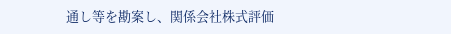通し等を勘案し、関係会社株式評価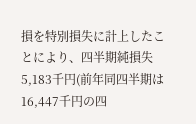損を特別損失に計上したことにより、四半期純損失5,183千円(前年同四半期は16,447千円の四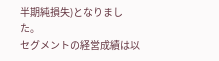半期純損失)となりました。
セグメントの経営成績は以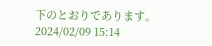下のとおりであります。
2024/02/09 15:14